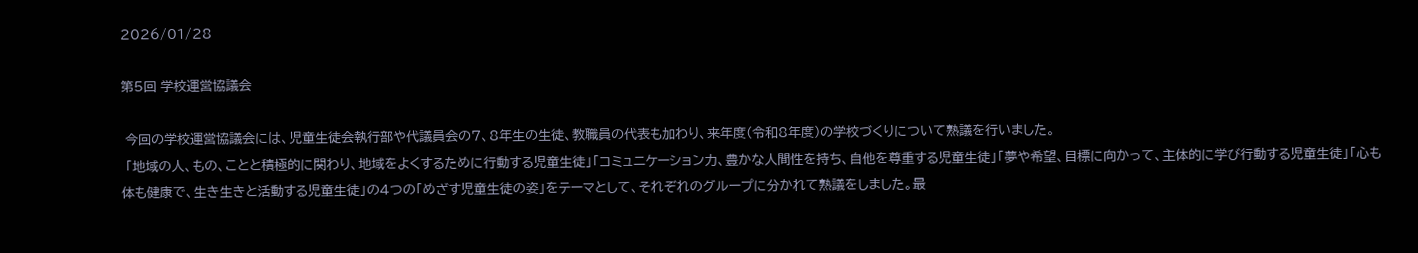2026/01/28

第5回 学校運営協議会

 今回の学校運営協議会には、児童生徒会執行部や代議員会の7、8年生の生徒、教職員の代表も加わり、来年度(令和8年度)の学校づくりについて熟議を行いました。
 「地域の人、もの、ことと積極的に関わり、地域をよくするために行動する児童生徒」「コミュニケーション力、豊かな人間性を持ち、自他を尊重する児童生徒」「夢や希望、目標に向かって、主体的に学び行動する児童生徒」「心も体も健康で、生き生きと活動する児童生徒」の4つの「めざす児童生徒の姿」をテーマとして、それぞれのグループに分かれて熟議をしました。最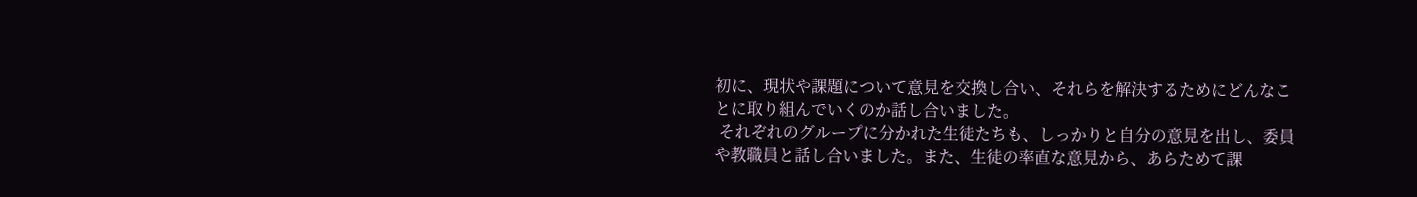初に、現状や課題について意見を交換し合い、それらを解決するためにどんなことに取り組んでいくのか話し合いました。
 それぞれのグループに分かれた生徒たちも、しっかりと自分の意見を出し、委員や教職員と話し合いました。また、生徒の率直な意見から、あらためて課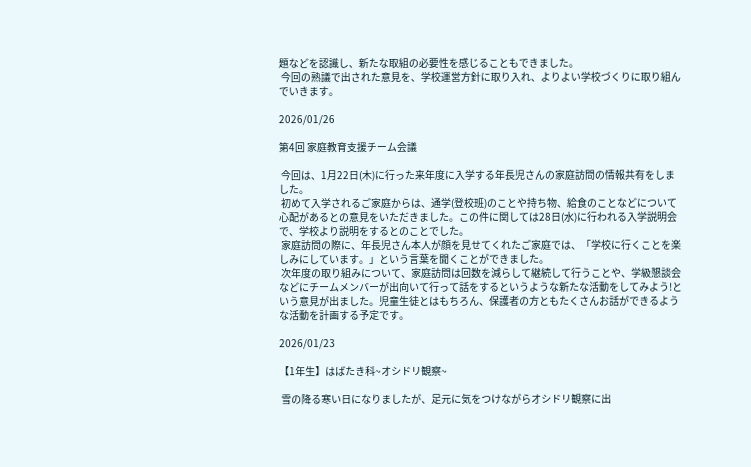題などを認識し、新たな取組の必要性を感じることもできました。
 今回の熟議で出された意見を、学校運営方針に取り入れ、よりよい学校づくりに取り組んでいきます。

2026/01/26

第4回 家庭教育支援チーム会議

 今回は、1月22日(木)に行った来年度に入学する年長児さんの家庭訪問の情報共有をしました。
 初めて入学されるご家庭からは、通学(登校班)のことや持ち物、給食のことなどについて心配があるとの意見をいただきました。この件に関しては28日(水)に行われる入学説明会で、学校より説明をするとのことでした。
 家庭訪問の際に、年長児さん本人が顔を見せてくれたご家庭では、「学校に行くことを楽しみにしています。」という言葉を聞くことができました。
 次年度の取り組みについて、家庭訪問は回数を減らして継続して行うことや、学級懇談会などにチームメンバーが出向いて行って話をするというような新たな活動をしてみよう!という意見が出ました。児童生徒とはもちろん、保護者の方ともたくさんお話ができるような活動を計画する予定です。

2026/01/23

【1年生】はばたき科~オシドリ観察~

 雪の降る寒い日になりましたが、足元に気をつけながらオシドリ観察に出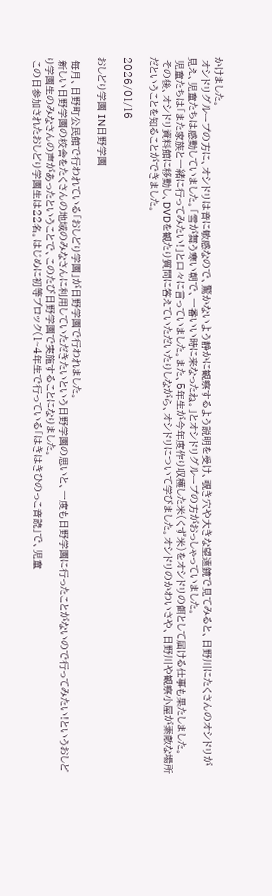かけました。
 オシドリグループの方に、オシドリは音に敏感なので、驚かないよう静かに観察するよう説明を受け、覗き穴や大きな望遠鏡で見てみると、日野川にたくさんのオシドリが見え、児童たちは感動していました。「雪が舞う寒い朝で、一番いい時に来なったね。」とオシドリグループの方がおっしゃっていました。
 児童たちは「また家族と一緒に行ってみたい!」と口々に言っていました。また、5年生が今年度作り収穫した米(くず米)をオシドリの餌として届ける仕事も果たしました。
 その後、オシドリ資料館に移動し、DVDを観たり質問に答えていただいたりしながら、オシドリについて学びました。オシドリのかわいさや、日野川や観察小屋が素敵な場所だということを知ることができました。

2026/01/16

おしどり学園 IN日野学園

 毎月、日野町公民館で行われている「おしどり学園」が日野学園で行われました。
 新しい日野学園の校舎をたくさんの地域のみなさんに利用していただきたいという日野学園の思いと、一度も日野学園に行ったことがないので行ってみたい!というおしどり学園生のみなさんの声があったということで、このたび日野学園で実施することになりました。
 この日参加されたおしどり学園生は22名。はじめに初等ブロック(1~4年生で行っている「はきはきひのっこ音読」で、児童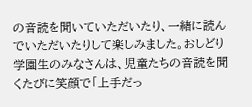の音読を聞いていただいたり、一緒に読んでいただいたりして楽しみました。おしどり学園生のみなさんは、児童たちの音読を聞くたびに笑顔で「上手だっ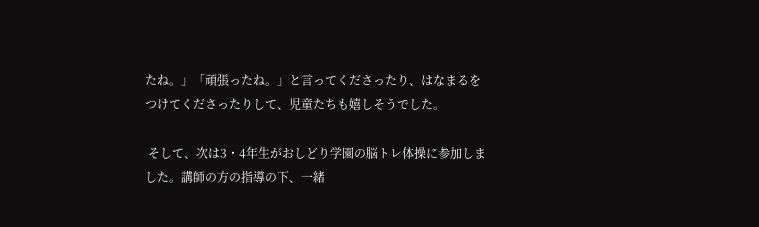たね。」「頑張ったね。」と言ってくださったり、はなまるをつけてくださったりして、児童たちも嬉しそうでした。

 そして、次は3・4年生がおしどり学園の脳トレ体操に参加しました。講師の方の指導の下、一緒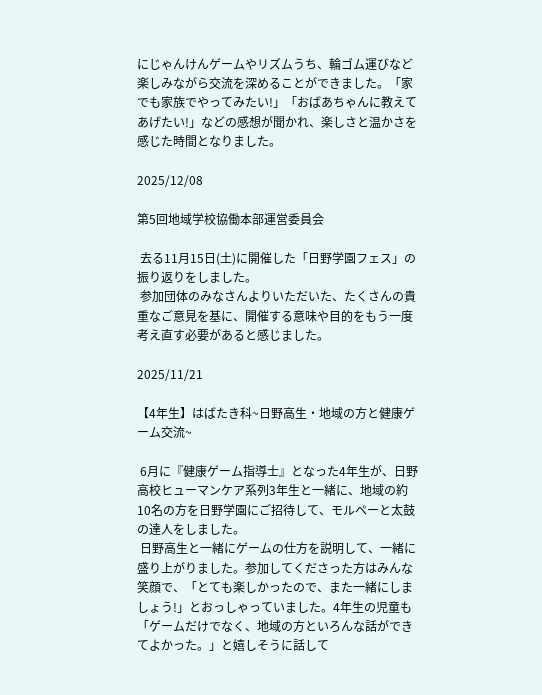にじゃんけんゲームやリズムうち、輪ゴム運びなど楽しみながら交流を深めることができました。「家でも家族でやってみたい!」「おばあちゃんに教えてあげたい!」などの感想が聞かれ、楽しさと温かさを感じた時間となりました。

2025/12/08

第5回地域学校協働本部運営委員会

 去る11月15日(土)に開催した「日野学園フェス」の振り返りをしました。
 参加団体のみなさんよりいただいた、たくさんの貴重なご意見を基に、開催する意味や目的をもう一度考え直す必要があると感じました。

2025/11/21

【4年生】はばたき科~日野高生・地域の方と健康ゲーム交流~

 6月に『健康ゲーム指導士』となった4年生が、日野高校ヒューマンケア系列3年生と一緒に、地域の約10名の方を日野学園にご招待して、モルペーと太鼓の達人をしました。
 日野高生と一緒にゲームの仕方を説明して、一緒に盛り上がりました。参加してくださった方はみんな笑顔で、「とても楽しかったので、また一緒にしましょう!」とおっしゃっていました。4年生の児童も「ゲームだけでなく、地域の方といろんな話ができてよかった。」と嬉しそうに話して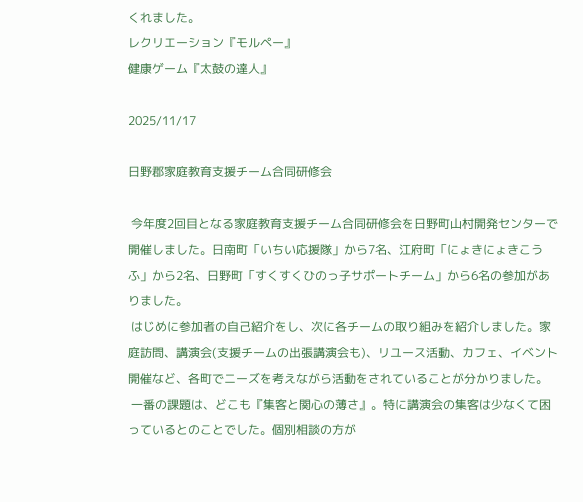くれました。
レクリエーション『モルペー』
健康ゲーム『太鼓の達人』

2025/11/17

日野郡家庭教育支援チーム合同研修会

 今年度2回目となる家庭教育支援チーム合同研修会を日野町山村開発センターで開催しました。日南町「いちい応援隊」から7名、江府町「にょきにょきこうふ」から2名、日野町「すくすくひのっ子サポートチーム」から6名の参加がありました。
 はじめに参加者の自己紹介をし、次に各チームの取り組みを紹介しました。家庭訪問、講演会(支援チームの出張講演会も)、リユース活動、カフェ、イベント開催など、各町でニーズを考えながら活動をされていることが分かりました。
 一番の課題は、どこも『集客と関心の薄さ』。特に講演会の集客は少なくて困っているとのことでした。個別相談の方が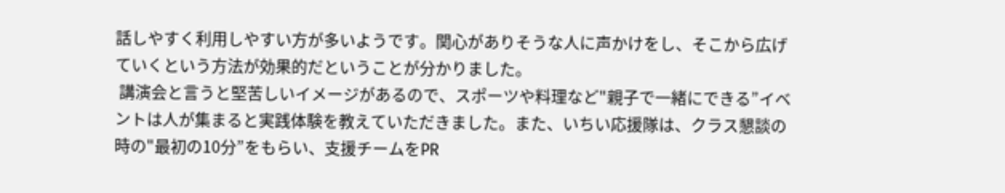話しやすく利用しやすい方が多いようです。関心がありそうな人に声かけをし、そこから広げていくという方法が効果的だということが分かりました。
 講演会と言うと堅苦しいイメージがあるので、スポーツや料理など"親子で一緒にできる”イベントは人が集まると実践体験を教えていただきました。また、いちい応援隊は、クラス懇談の時の"最初の10分”をもらい、支援チームをPR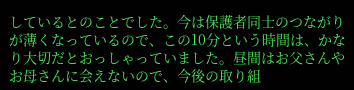しているとのことでした。今は保護者同士のつながりが薄くなっているので、この10分という時間は、かなり大切だとおっしゃっていました。昼間はお父さんやお母さんに会えないので、今後の取り組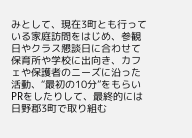みとして、現在3町とも行っている家庭訪問をはじめ、参観日やクラス懇談日に合わせて保育所や学校に出向き、カフェや保護者のニーズに沿った活動、“最初の10分”をもらいPRをしたりして、最終的には日野郡3町で取り組む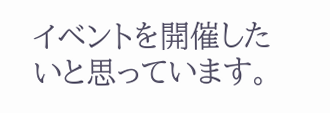イベントを開催したいと思っています。